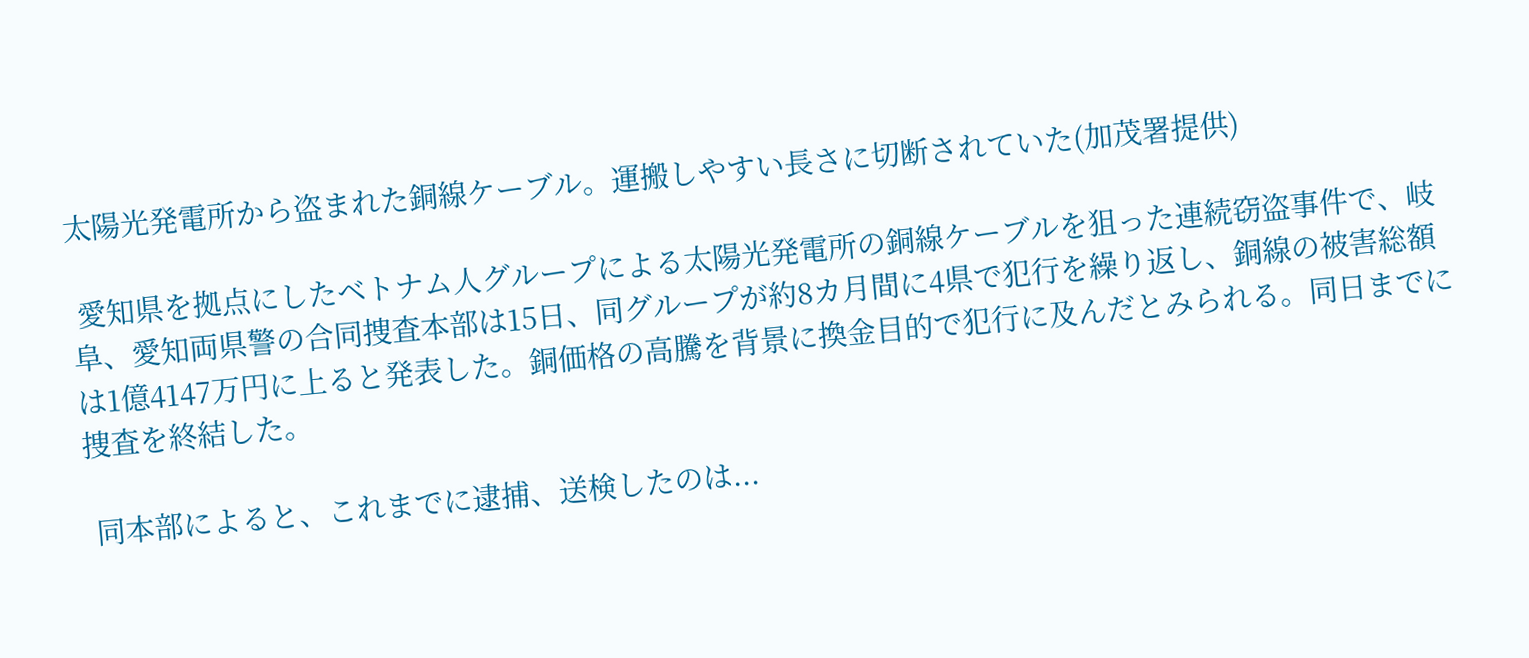太陽光発電所から盗まれた銅線ケーブル。運搬しやすい長さに切断されていた(加茂署提供)

 愛知県を拠点にしたベトナム人グループによる太陽光発電所の銅線ケーブルを狙った連続窃盗事件で、岐阜、愛知両県警の合同捜査本部は15日、同グループが約8カ月間に4県で犯行を繰り返し、銅線の被害総額は1億4147万円に上ると発表した。銅価格の高騰を背景に換金目的で犯行に及んだとみられる。同日までに捜査を終結した。

 同本部によると、これまでに逮捕、送検したのは...